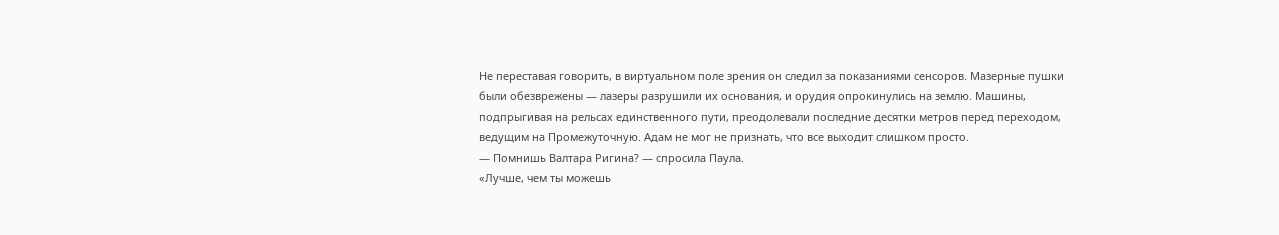Не переставая говорить, в виртуальном поле зрения он следил за показаниями сенсоров. Мазерные пушки были обезврежены — лазеры разрушили их основания, и орудия опрокинулись на землю. Машины, подпрыгивая на рельсах единственного пути, преодолевали последние десятки метров перед переходом, ведущим на Промежуточную. Адам не мог не признать, что все выходит слишком просто.
— Помнишь Валтара Ригина? — спросила Паула.
«Лучше, чем ты можешь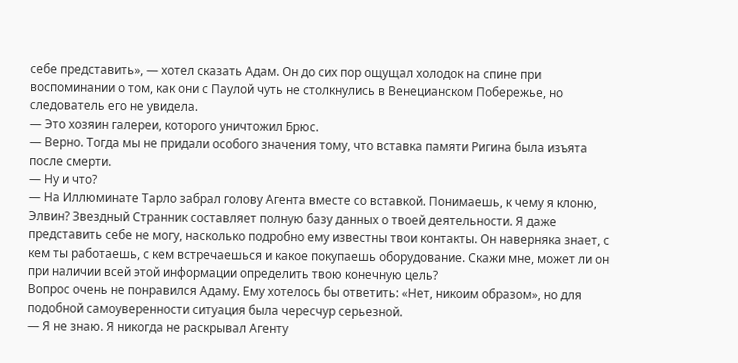себе представить», — хотел сказать Адам. Он до сих пор ощущал холодок на спине при воспоминании о том, как они с Паулой чуть не столкнулись в Венецианском Побережье, но следователь его не увидела.
— Это хозяин галереи, которого уничтожил Брюс.
— Верно. Тогда мы не придали особого значения тому, что вставка памяти Ригина была изъята после смерти.
— Ну и что?
— На Иллюминате Тарло забрал голову Агента вместе со вставкой. Понимаешь, к чему я клоню, Элвин? Звездный Странник составляет полную базу данных о твоей деятельности. Я даже представить себе не могу, насколько подробно ему известны твои контакты. Он наверняка знает, с кем ты работаешь, с кем встречаешься и какое покупаешь оборудование. Скажи мне, может ли он при наличии всей этой информации определить твою конечную цель?
Вопрос очень не понравился Адаму. Ему хотелось бы ответить: «Нет, никоим образом», но для подобной самоуверенности ситуация была чересчур серьезной.
— Я не знаю. Я никогда не раскрывал Агенту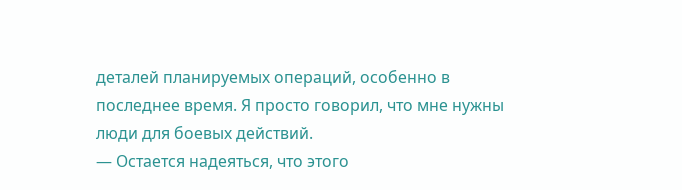деталей планируемых операций, особенно в последнее время. Я просто говорил, что мне нужны люди для боевых действий.
— Остается надеяться, что этого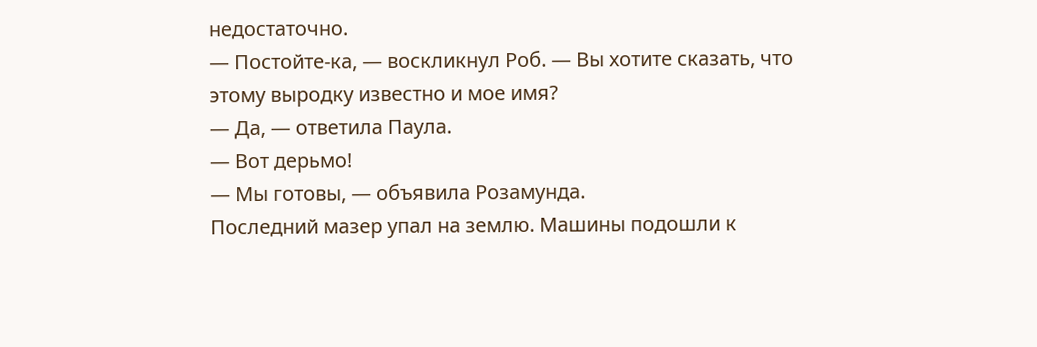недостаточно.
— Постойте-ка, — воскликнул Роб. — Вы хотите сказать, что этому выродку известно и мое имя?
— Да, — ответила Паула.
— Вот дерьмо!
— Мы готовы, — объявила Розамунда.
Последний мазер упал на землю. Машины подошли к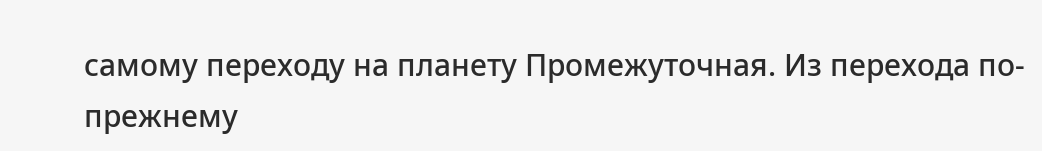самому переходу на планету Промежуточная. Из перехода по-прежнему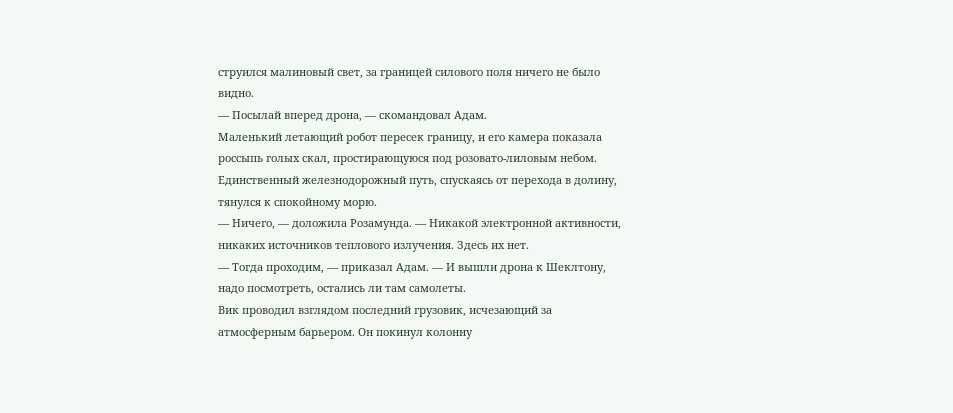струился малиновый свет, за границей силового поля ничего не было видно.
— Посылай вперед дрона, — скомандовал Адам.
Маленький летающий робот пересек границу, и его камера показала россыпь голых скал, простирающуюся под розовато-лиловым небом. Единственный железнодорожный путь, спускаясь от перехода в долину, тянулся к спокойному морю.
— Ничего, — доложила Розамунда. — Никакой электронной активности, никаких источников теплового излучения. Здесь их нет.
— Тогда проходим, — приказал Адам. — И вышли дрона к Шеклтону, надо посмотреть, остались ли там самолеты.
Вик проводил взглядом последний грузовик, исчезающий за атмосферным барьером. Он покинул колонну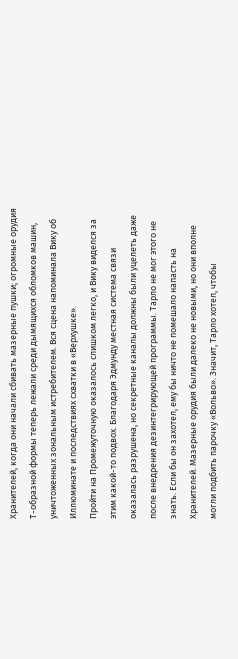Хранителей, когда они начали сбивать мазерные пушки; огромные орудия Т-образной формы теперь лежали среди дымящихся обломков машин, уничтоженных зональным истребителем. Вся сцена напоминала Вику об Иллюминате и последствиях схватки в «Верхушке».
Пройти на Промежуточную оказалось слишком легко, и Вику виделся за этим какой-то подвох. Благодаря Эдмунду местная система связи оказалась разрушена, но секретные каналы должны были уцелеть даже после внедрения дезинтегрирующей программы. Тарло не мог этого не знать. Если бы он захотел, ему бы ничто не помешало напасть на Хранителей. Мазерные орудия были далеко не новыми, но они вполне могли подбить парочку «Вольво». Значит, Тарло хотел, чтобы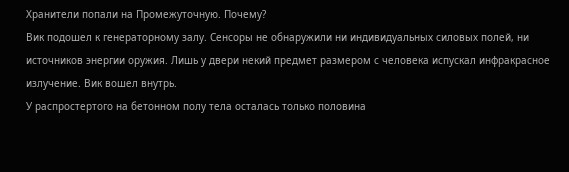Хранители попали на Промежуточную. Почему?
Вик подошел к генераторному залу. Сенсоры не обнаружили ни индивидуальных силовых полей, ни источников энергии оружия. Лишь у двери некий предмет размером с человека испускал инфракрасное излучение. Вик вошел внутрь.
У распростертого на бетонном полу тела осталась только половина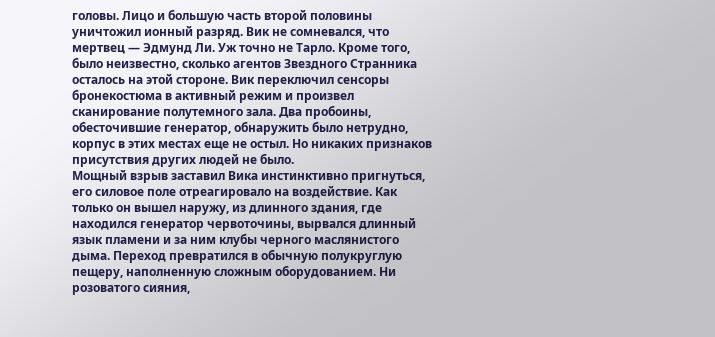головы. Лицо и большую часть второй половины уничтожил ионный разряд. Вик не сомневался, что мертвец — Эдмунд Ли. Уж точно не Тарло. Кроме того, было неизвестно, сколько агентов Звездного Странника осталось на этой стороне. Вик переключил сенсоры бронекостюма в активный режим и произвел сканирование полутемного зала. Два пробоины, обесточившие генератор, обнаружить было нетрудно, корпус в этих местах еще не остыл. Но никаких признаков присутствия других людей не было.
Мощный взрыв заставил Вика инстинктивно пригнуться, его силовое поле отреагировало на воздействие. Как только он вышел наружу, из длинного здания, где находился генератор червоточины, вырвался длинный язык пламени и за ним клубы черного маслянистого дыма. Переход превратился в обычную полукруглую пещеру, наполненную сложным оборудованием. Ни розоватого сияния,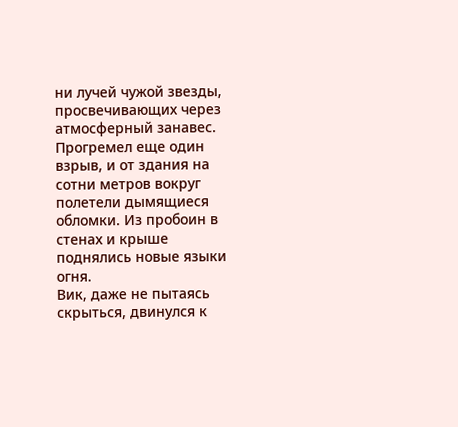ни лучей чужой звезды, просвечивающих через атмосферный занавес. Прогремел еще один взрыв, и от здания на сотни метров вокруг полетели дымящиеся обломки. Из пробоин в стенах и крыше поднялись новые языки огня.
Вик, даже не пытаясь скрыться, двинулся к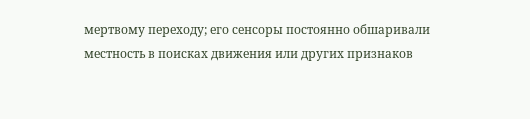мертвому переходу; его сенсоры постоянно обшаривали местность в поисках движения или других признаков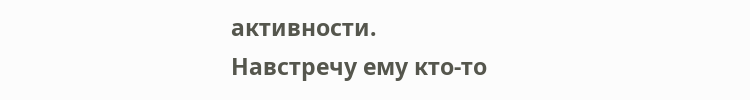активности.
Навстречу ему кто-то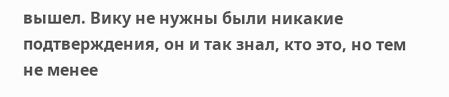вышел. Вику не нужны были никакие подтверждения, он и так знал, кто это, но тем не менее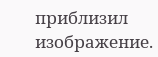приблизил изображение.